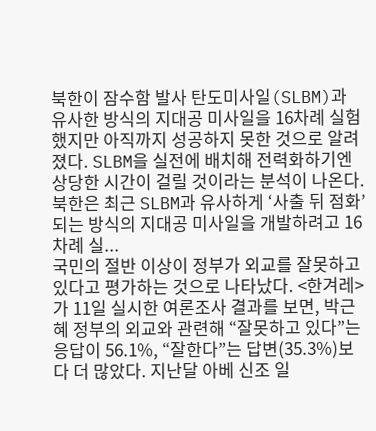북한이 잠수함 발사 탄도미사일(SLBM)과 유사한 방식의 지대공 미사일을 16차례 실험했지만 아직까지 성공하지 못한 것으로 알려졌다. SLBM을 실전에 배치해 전력화하기엔 상당한 시간이 걸릴 것이라는 분석이 나온다. 북한은 최근 SLBM과 유사하게 ‘사출 뒤 점화’되는 방식의 지대공 미사일을 개발하려고 16차례 실...
국민의 절반 이상이 정부가 외교를 잘못하고 있다고 평가하는 것으로 나타났다. <한겨레>가 11일 실시한 여론조사 결과를 보면, 박근혜 정부의 외교와 관련해 “잘못하고 있다”는 응답이 56.1%, “잘한다”는 답변(35.3%)보다 더 많았다. 지난달 아베 신조 일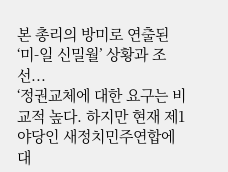본 총리의 방미로 연출된 ‘미-일 신밀월’ 상황과 조선...
‘정권교체에 대한 요구는 비교적 높다. 하지만 현재 제1야당인 새정치민주연합에 대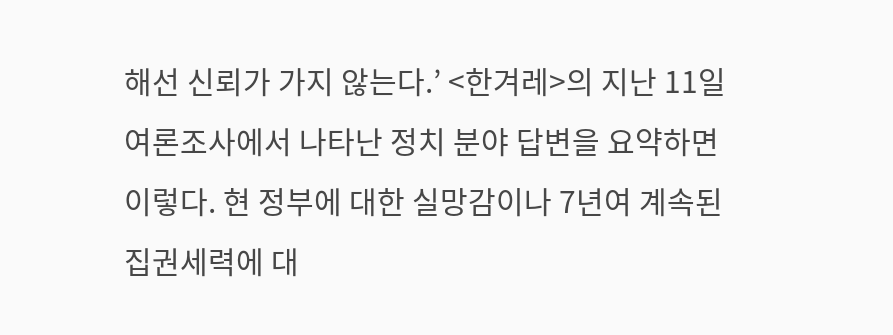해선 신뢰가 가지 않는다.’ <한겨레>의 지난 11일 여론조사에서 나타난 정치 분야 답변을 요약하면 이렇다. 현 정부에 대한 실망감이나 7년여 계속된 집권세력에 대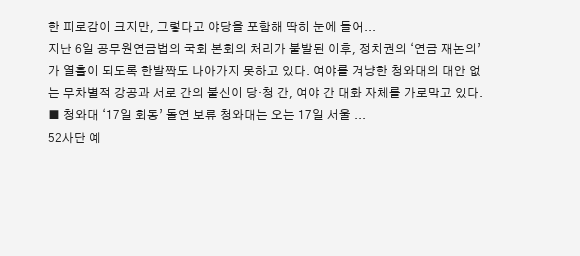한 피로감이 크지만, 그렇다고 야당을 포함해 딱히 눈에 들어...
지난 6일 공무원연금법의 국회 본회의 처리가 불발된 이후, 정치권의 ‘연금 재논의’가 열흘이 되도록 한발짝도 나아가지 못하고 있다. 여야를 겨냥한 청와대의 대안 없는 무차별적 강공과 서로 간의 불신이 당·청 간, 여야 간 대화 자체를 가로막고 있다. ■ 청와대 ‘17일 회동’ 돌연 보류 청와대는 오는 17일 서울 ...
52사단 예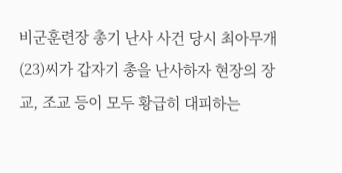비군훈련장 총기 난사 사건 당시 최아무개(23)씨가 갑자기 총을 난사하자 현장의 장교, 조교 등이 모두 황급히 대피하는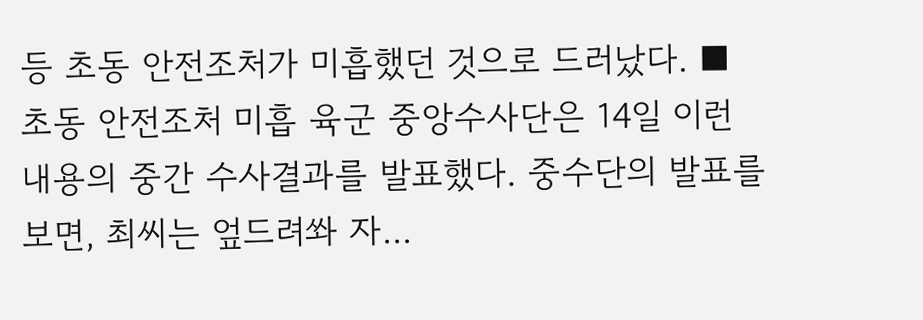등 초동 안전조처가 미흡했던 것으로 드러났다. ■ 초동 안전조처 미흡 육군 중앙수사단은 14일 이런 내용의 중간 수사결과를 발표했다. 중수단의 발표를 보면, 최씨는 엎드려쏴 자...